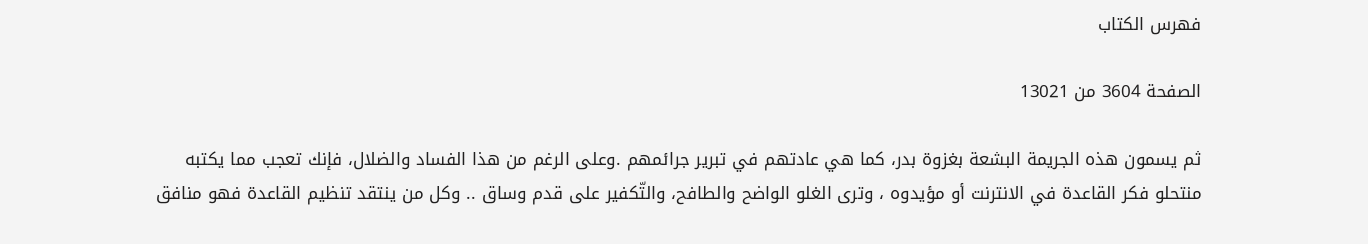فهرس الكتاب

الصفحة 3604 من 13021

ثم يسمون هذه الجريمة البشعة بغزوة بدر، كما هي عادتهم في تبرير جرائمهم .وعلى الرغم من هذا الفساد والضلال، فإنك تعجب مما يكتبه منتحلو فكر القاعدة في الانترنت أو مؤيدوه ، وترى الغلو الواضح والطافح، والتّكفير على قدم وساق .. وكل من ينتقد تنظيم القاعدة فهو منافق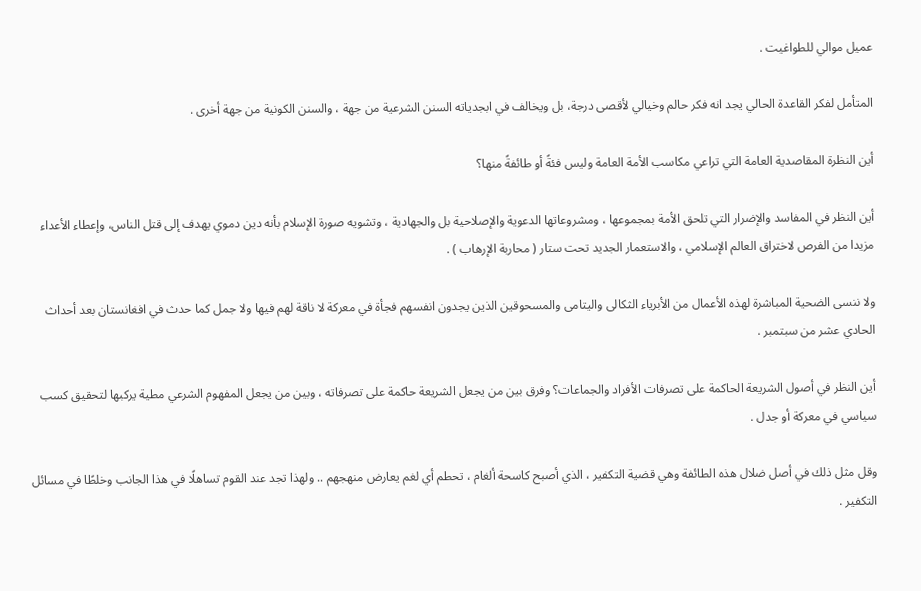عميل موالي للطواغيت .

المتأمل لفكر القاعدة الحالي يجد انه فكر حالم وخيالي لأقصى درجة، بل ويخالف في ابجدياته السنن الشرعية من جهة ، والسنن الكونية من جهة أخرى .

أين النظرة المقاصدية العامة التي تراعي مكاسب الأمة العامة وليس فئةً أو طائفةً منها؟

أين النظر في المفاسد والإضرار التي تلحق الأمة بمجموعها ، ومشروعاتها الدعوية والإصلاحية بل والجهادية ، وتشويه صورة الإسلام بأنه دين دموي يهدف إلى قتل الناس، وإعطاء الأعداء مزيدا من الفرص لاختراق العالم الإسلامي ، والاستعمار الجديد تحت ستار ( محاربة الإرهاب ) .

ولا ننسى الضحية المباشرة لهذه الأعمال من الأبرياء الثكالى واليتامى والمسحوقين الذين يجدون انفسهم فجأة في معركة لا ناقة لهم فيها ولا جمل كما حدث في افغانستان بعد أحداث الحادي عشر من سبتمبر .

أين النظر في أصول الشريعة الحاكمة على تصرفات الأفراد والجماعات؟ وفرق بين من يجعل الشريعة حاكمة على تصرفاته ، وبين من يجعل المفهوم الشرعي مطية يركبها لتحقيق كسب سياسي في معركة أو جدل .

وقل مثل ذلك في أصل ضلال هذه الطائفة وهي قضية التكفير ، الذي أصبح كاسحة ألغام ، تحطم أي لغم يعارض منهجهم .. ولهذا تجد عند القوم تساهلًا في هذا الجانب وخلطًا في مسائل التكفير .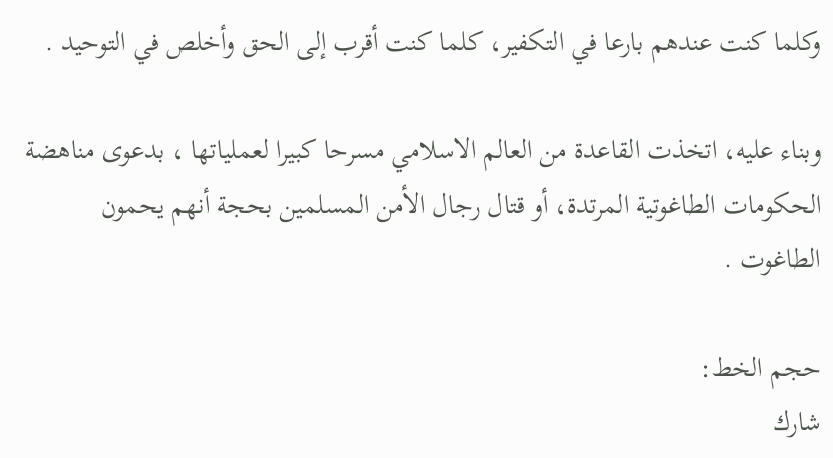وكلما كنت عندهم بارعا في التكفير، كلما كنت أقرب إلى الحق وأخلص في التوحيد .

وبناء عليه، اتخذت القاعدة من العالم الاسلامي مسرحا كبيرا لعملياتها ، بدعوى مناهضة الحكومات الطاغوتية المرتدة، أو قتال رجال الأمن المسلمين بحجة أنهم يحمون الطاغوت .

حجم الخط:
شارك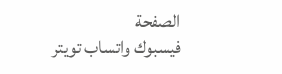الصفحة
فيسبوك واتساب تويتر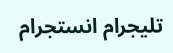تليجرام انستجرام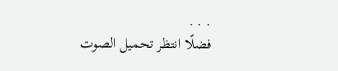. . .
فضلًا انتظر تحميل الصوت